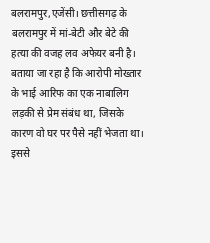बलरामपुर,एजेंसी। छत्तीसगढ़ के बलरामपुर में मां-बेटी और बेटे की हत्या की वजह लव अफेयर बनी है। बताया जा रहा है कि आरोपी मोख्तार के भाई आरिफ का एक नाबालिग लड़की से प्रेम संबंध था, जिसके कारण वो घर पर पैसे नहीं भेजता था। इससे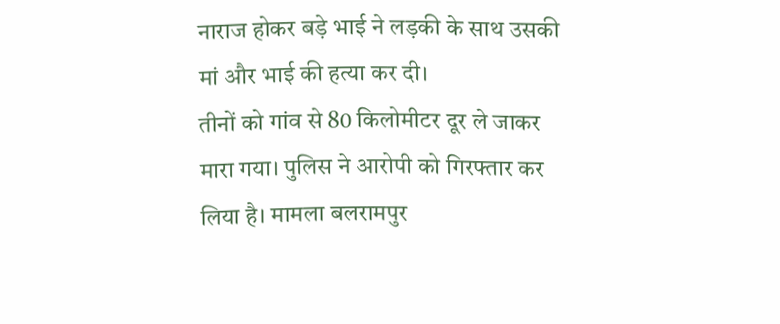नाराज होकर बड़े भाई ने लड़की के साथ उसकी मां और भाई की हत्या कर दी।
तीनों को गांव से 80 किलोमीटर दूर ले जाकर मारा गया। पुलिस ने आरोपी को गिरफ्तार कर लिया है। मामला बलरामपुर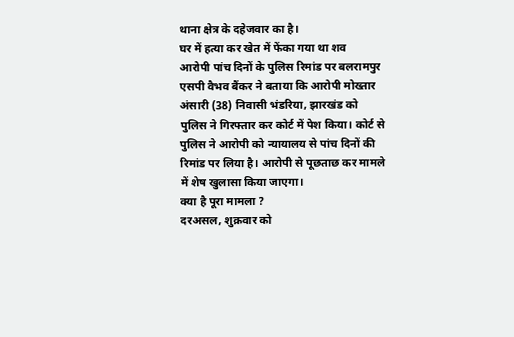थाना क्षेत्र के दहेजवार का है।
घर में हत्या कर खेत में फेंका गया था शव
आरोपी पांच दिनों के पुलिस रिमांड पर बलरामपुर एसपी वैभव बैंकर ने बताया कि आरोपी मोख्तार अंसारी (38) निवासी भंडरिया, झारखंड को पुलिस ने गिरफ्तार कर कोर्ट में पेश किया। कोर्ट से पुलिस ने आरोपी को न्यायालय से पांच दिनों की रिमांड पर लिया है। आरोपी से पूछताछ कर मामले में शेष खुलासा किया जाएगा।
क्या है पूरा मामला ?
दरअसल, शुक्रवार को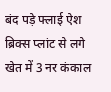बंद पड़े फ्लाई ऐश ब्रिक्स प्लांट से लगे खेत में 3 नर कंकाल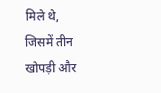मिले थे, जिसमें तीन खोपड़ी और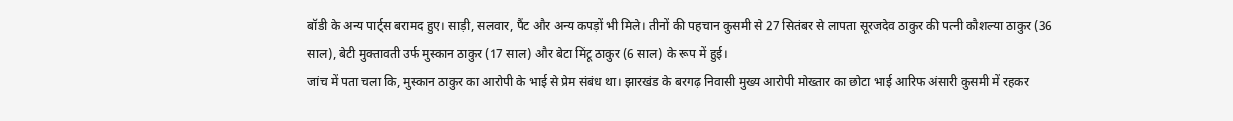बॉडी के अन्य पार्ट्स बरामद हुए। साड़ी, सलवार, पैंट और अन्य कपड़ों भी मिले। तीनों की पहचान कुसमी से 27 सितंबर से लापता सूरजदेव ठाकुर की पत्नी कौशल्या ठाकुर (36 साल), बेटी मुक्तावती उर्फ मुस्कान ठाकुर (17 साल) और बेटा मिंटू ठाकुर (6 साल) के रूप में हुई।
जांच में पता चला कि, मुस्कान ठाकुर का आरोपी के भाई से प्रेम संबंध था। झारखंड के बरगढ़ निवासी मुख्य आरोपी मोख्तार का छोटा भाई आरिफ अंसारी कुसमी में रहकर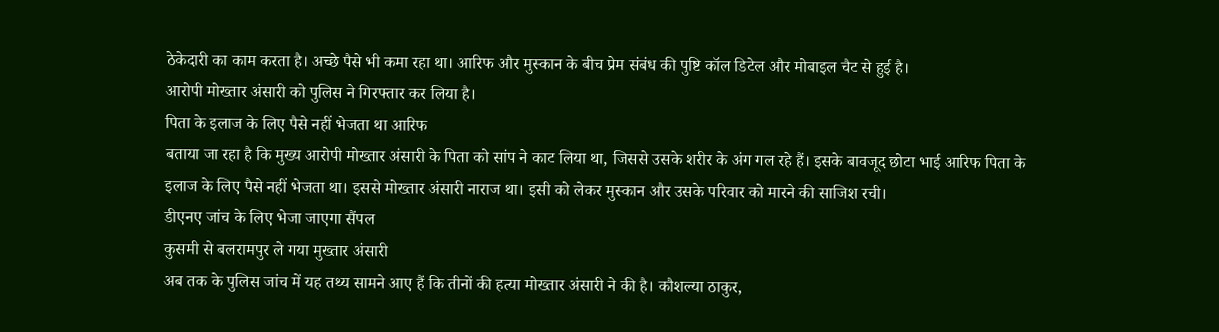ठेकेदारी का काम करता है। अच्छे पैसे भी कमा रहा था। आरिफ और मुस्कान के बीच प्रेम संबंध की पुष्टि कॉल डिटेल और मोबाइल चैट से हुई है।
आरोपी मोख्तार अंसारी को पुलिस ने गिरफ्तार कर लिया है।
पिता के इलाज के लिए पैसे नहीं भेजता था आरिफ
बताया जा रहा है कि मुख्य आरोपी मोख्तार अंसारी के पिता को सांप ने काट लिया था, जिससे उसके शरीर के अंग गल रहे हैं। इसके बावजूद छोटा भाई आरिफ पिता के इलाज के लिए पैसे नहीं भेजता था। इससे मोख्तार अंसारी नाराज था। इसी को लेकर मुस्कान और उसके परिवार को मारने की साजिश रची।
डीएनए जांच के लिए भेजा जाएगा सैंपल
कुसमी से बलरामपुर ले गया मुख्तार अंसारी
अब तक के पुलिस जांच में यह तथ्य सामने आए हैं कि तीनों की हत्या मोख्तार अंसारी ने की है। कौशल्या ठाकुर,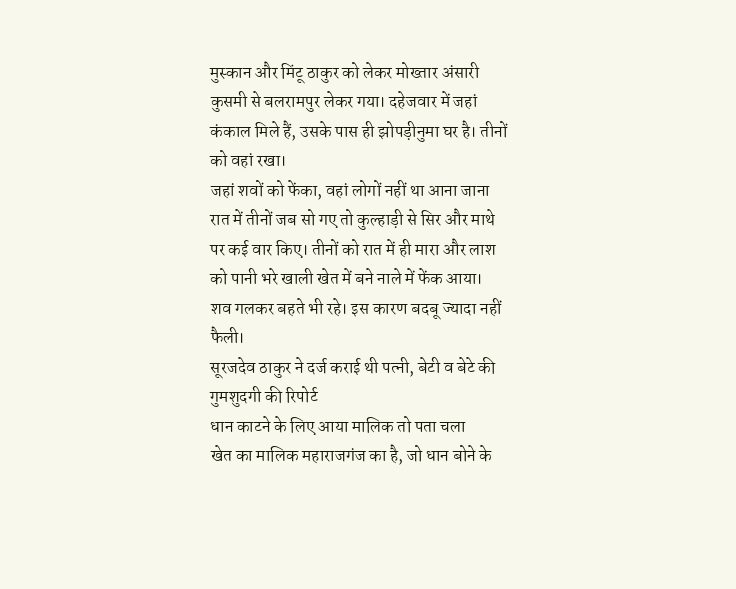मुस्कान और मिंटू ठाकुर को लेकर मोख्तार अंसारी कुसमी से बलरामपुर लेकर गया। दहेजवार में जहां कंकाल मिले हैं, उसके पास ही झोपड़ीनुमा घर है। तीनों को वहां रखा।
जहां शवों को फेंका, वहां लोगों नहीं था आना जाना
रात में तीनों जब सो गए तो कुल्हाड़ी से सिर और माथे पर कई वार किए। तीनों को रात में ही मारा और लाश को पानी भरे खाली खेत में बने नाले में फेंक आया। शव गलकर बहते भी रहे। इस कारण बदबू ज्यादा नहीं फैली।
सूरजदेव ठाकुर ने दर्ज कराई थी पत्नी, बेटी व बेटे की गुमशुदगी की रिपोर्ट
धान काटने के लिए आया मालिक तो पता चला
खेत का मालिक महाराजगंज का है, जो धान बोने के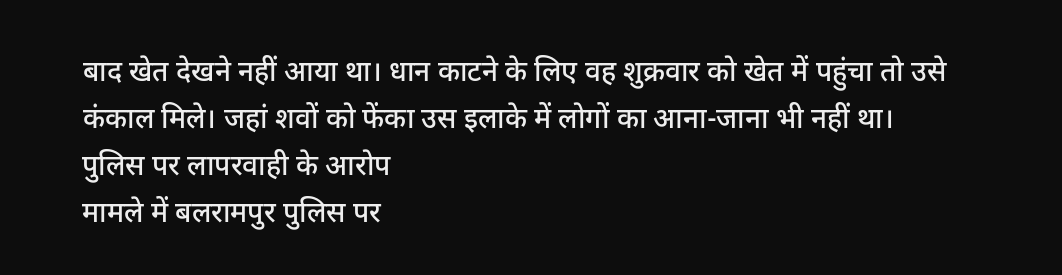बाद खेत देखने नहीं आया था। धान काटने के लिए वह शुक्रवार को खेत में पहुंचा तो उसे कंकाल मिले। जहां शवों को फेंका उस इलाके में लोगों का आना-जाना भी नहीं था।
पुलिस पर लापरवाही के आरोप
मामले में बलरामपुर पुलिस पर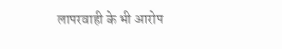लापरवाही के भी आरोप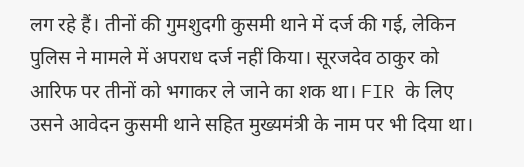लग रहे हैं। तीनों की गुमशुदगी कुसमी थाने में दर्ज की गई, लेकिन पुलिस ने मामले में अपराध दर्ज नहीं किया। सूरजदेव ठाकुर को आरिफ पर तीनों को भगाकर ले जाने का शक था। FIR के लिए उसने आवेदन कुसमी थाने सहित मुख्यमंत्री के नाम पर भी दिया था।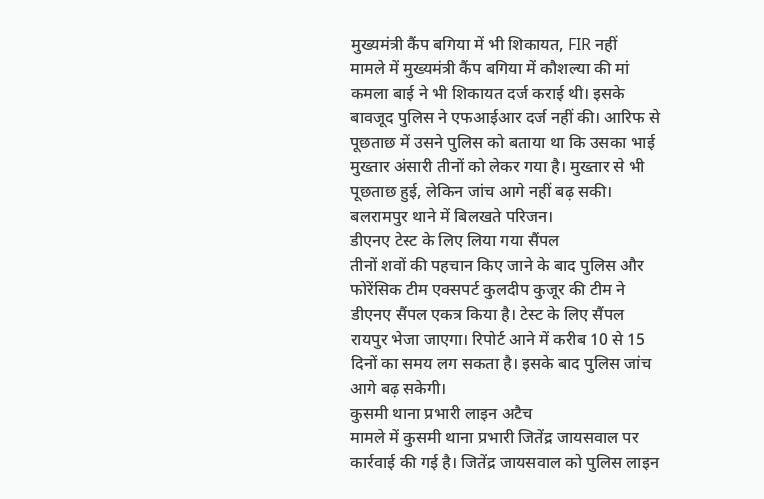मुख्यमंत्री कैंप बगिया में भी शिकायत, FIR नहीं
मामले में मुख्यमंत्री कैंप बगिया में कौशल्या की मां कमला बाई ने भी शिकायत दर्ज कराई थी। इसके बावजूद पुलिस ने एफआईआर दर्ज नहीं की। आरिफ से पूछताछ में उसने पुलिस को बताया था कि उसका भाई मुख्तार अंसारी तीनों को लेकर गया है। मुख्तार से भी पूछताछ हुई, लेकिन जांच आगे नहीं बढ़ सकी।
बलरामपुर थाने में बिलखते परिजन।
डीएनए टेस्ट के लिए लिया गया सैंपल
तीनों शवों की पहचान किए जाने के बाद पुलिस और फोरेंसिक टीम एक्सपर्ट कुलदीप कुजूर की टीम ने डीएनए सैंपल एकत्र किया है। टेस्ट के लिए सैंपल रायपुर भेजा जाएगा। रिपोर्ट आने में करीब 10 से 15 दिनों का समय लग सकता है। इसके बाद पुलिस जांच आगे बढ़ सकेगी।
कुसमी थाना प्रभारी लाइन अटैच
मामले में कुसमी थाना प्रभारी जितेंद्र जायसवाल पर कार्रवाई की गई है। जितेंद्र जायसवाल को पुलिस लाइन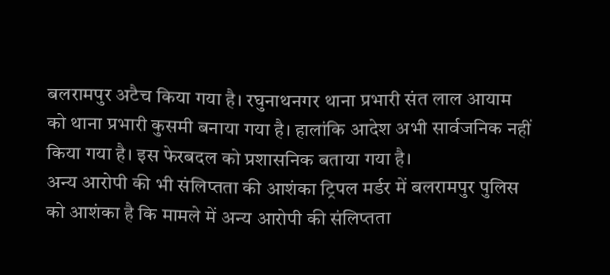बलरामपुर अटैच किया गया है। रघुनाथनगर थाना प्रभारी संत लाल आयाम को थाना प्रभारी कुसमी बनाया गया है। हालांकि आदेश अभी सार्वजनिक नहीं किया गया है। इस फेरबदल को प्रशासनिक बताया गया है।
अन्य आरोपी की भी संलिप्तता की आशंका ट्रिपल मर्डर में बलरामपुर पुलिस को आशंका है कि मामले में अन्य आरोपी की संलिप्तता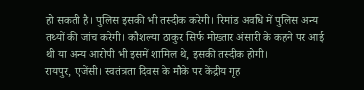हो सकती है। पुलिस इसकी भी तस्दीक करेगी। रिमांड अवधि में पुलिस अन्य तथ्यों की जांच करेगी। कौशल्या ठाकुर सिर्फ मोख्तार अंसारी के कहने पर आई थी या अन्य आरोपी भी इसमें शामिल थे, इसकी तस्दीक होगी।
रायपुर, एजेंसी। स्वतंत्रता दिवस के मौके पर केंद्रीय गृह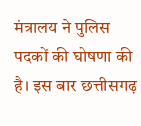मंत्रालय ने पुलिस पदकों की घोषणा की है। इस बार छत्तीसगढ़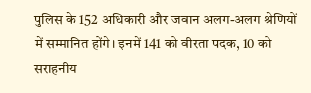पुलिस के 152 अधिकारी और जवान अलग-अलग श्रेणियों में सम्मानित होंगे। इनमें 141 को वीरता पदक, 10 को सराहनीय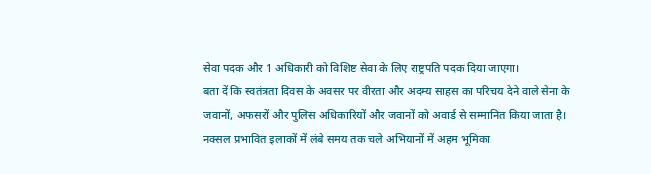सेवा पदक और 1 अधिकारी को विशिष्ट सेवा के लिए राष्ट्रपति पदक दिया जाएगा।
बता दें कि स्वतंत्रता दिवस के अवसर पर वीरता और अदम्य साहस का परिचय देने वाले सेना के जवानों, अफसरों और पुलिस अधिकारियों और जवानों को अवार्ड से सम्मानित किया जाता है। नक्सल प्रभावित इलाकों में लंबे समय तक चले अभियानों में अहम भूमिका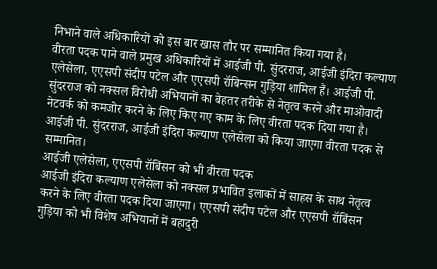निभाने वाले अधिकारियों को इस बार खास तौर पर सम्मानित किया गया है।
वीरता पदक पाने वाले प्रमुख अधिकारियों में आईजी पी. सुंदरराज, आईजी इंदिरा कल्याण एलेसेला, एएसपी संदीप पटेल और एएसपी रॉबिन्सन गुड़िया शामिल हैं। आईजी पी. सुंदरराज को नक्सल विरोधी अभियानों का बेहतर तरीके से नेतृत्व करने और माओवादी नेटवर्क को कमजोर करने के लिए किए गए काम के लिए वीरता पदक दिया गया है।
आईजी पी. सुंदरराज, आईजी इंदिरा कल्याण एलेसेला को किया जाएगा वीरता पदक से सम्मानित।
आईजी एलेसेला, एएसपी रॉबिंसन को भी वीरता पदक
आईजी इंदिरा कल्याण एलेसेला को नक्सल प्रभावित इलाकों में साहस के साथ नेतृत्व करने के लिए वीरता पदक दिया जाएगा। एएसपी संदीप पटेल और एएसपी रॉबिंसन गुड़िया को भी विशेष अभियानों में बहादुरी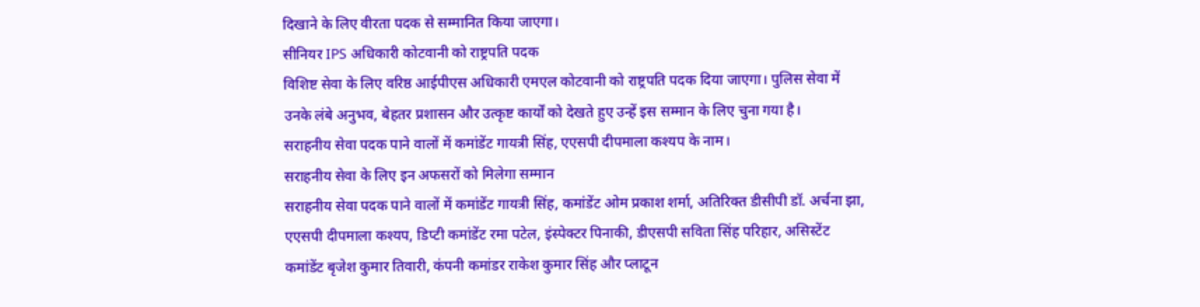दिखाने के लिए वीरता पदक से सम्मानित किया जाएगा।
सीनियर IPS अधिकारी कोटवानी को राष्ट्रपति पदक
विशिष्ट सेवा के लिए वरिष्ठ आईपीएस अधिकारी एमएल कोटवानी को राष्ट्रपति पदक दिया जाएगा। पुलिस सेवा में उनके लंबे अनुभव, बेहतर प्रशासन और उत्कृष्ट कार्यों को देखते हुए उन्हें इस सम्मान के लिए चुना गया है।
सराहनीय सेवा पदक पाने वालों में कमांडेंट गायत्री सिंह, एएसपी दीपमाला कश्यप के नाम।
सराहनीय सेवा के लिए इन अफसरों को मिलेगा सम्मान
सराहनीय सेवा पदक पाने वालों में कमांडेंट गायत्री सिंह, कमांडेंट ओम प्रकाश शर्मा, अतिरिक्त डीसीपी डॉ. अर्चना झा, एएसपी दीपमाला कश्यप, डिप्टी कमांडेंट रमा पटेल, इंस्पेक्टर पिनाकी, डीएसपी सविता सिंह परिहार, असिस्टेंट कमांडेंट बृजेश कुमार तिवारी, कंपनी कमांडर राकेश कुमार सिंह और प्लाटून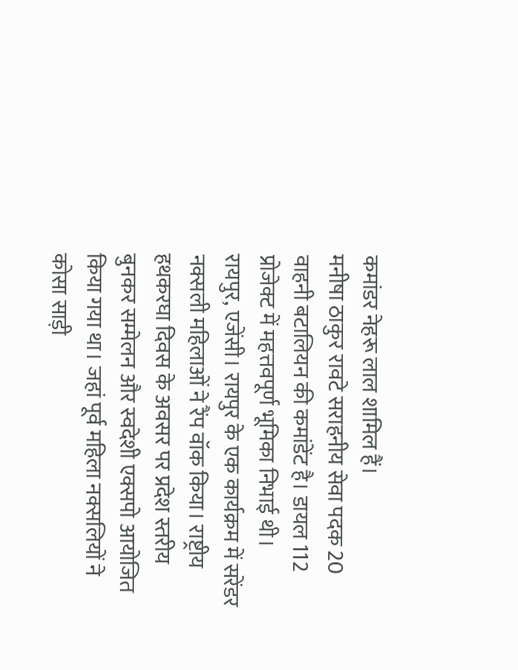कमांडर नेहरू लाल शामिल हैं।
मनीषा ठाकुर रावटे सराहनीय सेवा पदक 20 वाहनी बटालियन की कमांडेंट है। डायल 112 प्रोजेक्ट में महत्तवपूर्ण भूमिका निभाई थी।
रायपुर, एजेंसी। रायपुर के एक कार्यक्रम में सरेंडर नक्सली महिलाओं ने रैंप वॉक किया। राष्ट्रीय हथकरघा दिवस के अवसर पर प्रदेश स्तरीय बुनकर सम्मेलन और स्वदेशी एक्सपो आयोजित किया गया था। जहां पूर्व महिला नक्सलियों ने कोसा साड़ी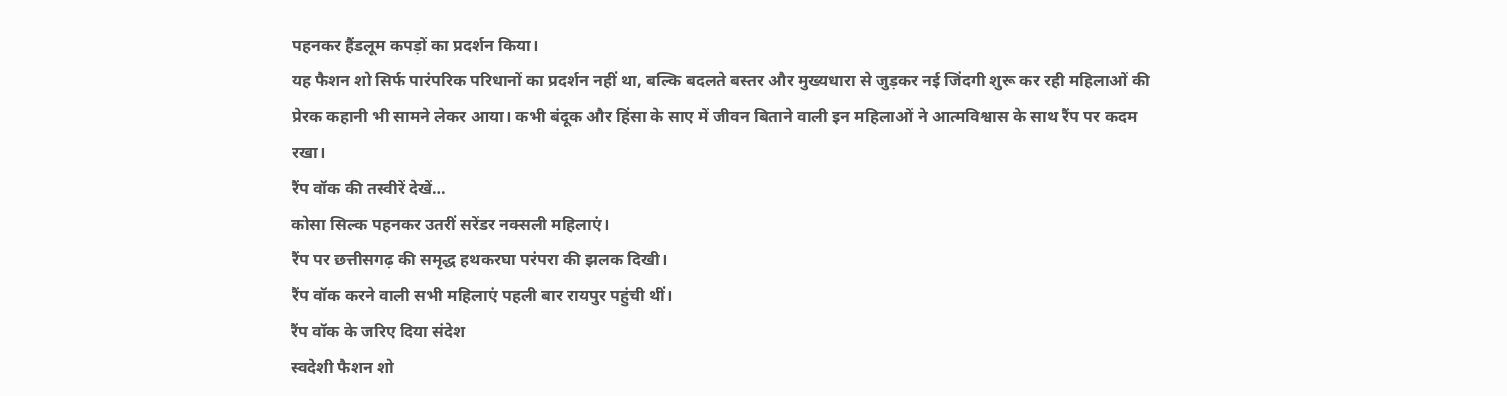पहनकर हैंडलूम कपड़ों का प्रदर्शन किया।
यह फैशन शो सिर्फ पारंपरिक परिधानों का प्रदर्शन नहीं था, बल्कि बदलते बस्तर और मुख्यधारा से जुड़कर नई जिंदगी शुरू कर रही महिलाओं की प्रेरक कहानी भी सामने लेकर आया। कभी बंदूक और हिंसा के साए में जीवन बिताने वाली इन महिलाओं ने आत्मविश्वास के साथ रैंप पर कदम रखा।
रैंप वॉक की तस्वीरें देखें…
कोसा सिल्क पहनकर उतरीं सरेंडर नक्सली महिलाएं।
रैंप पर छत्तीसगढ़ की समृद्ध हथकरघा परंपरा की झलक दिखी।
रैंप वॉक करने वाली सभी महिलाएं पहली बार रायपुर पहुंची थीं।
रैंप वॉक के जरिए दिया संदेश
स्वदेशी फैशन शो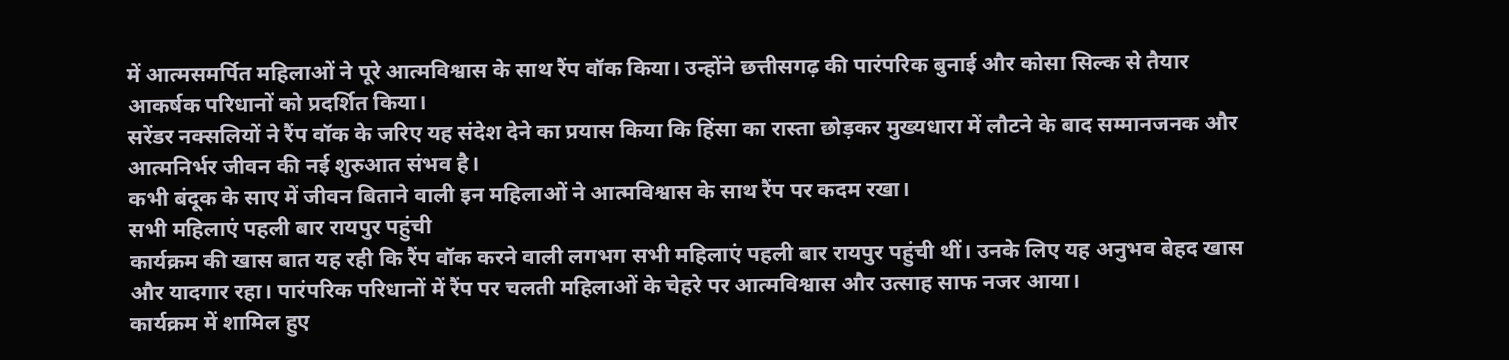में आत्मसमर्पित महिलाओं ने पूरे आत्मविश्वास के साथ रैंप वॉक किया। उन्होंने छत्तीसगढ़ की पारंपरिक बुनाई और कोसा सिल्क से तैयार आकर्षक परिधानों को प्रदर्शित किया।
सरेंडर नक्सलियों ने रैंप वॉक के जरिए यह संदेश देने का प्रयास किया कि हिंसा का रास्ता छोड़कर मुख्यधारा में लौटने के बाद सम्मानजनक और आत्मनिर्भर जीवन की नई शुरुआत संभव है।
कभी बंदूक के साए में जीवन बिताने वाली इन महिलाओं ने आत्मविश्वास के साथ रैंप पर कदम रखा।
सभी महिलाएं पहली बार रायपुर पहुंची
कार्यक्रम की खास बात यह रही कि रैंप वॉक करने वाली लगभग सभी महिलाएं पहली बार रायपुर पहुंची थीं। उनके लिए यह अनुभव बेहद खास और यादगार रहा। पारंपरिक परिधानों में रैंप पर चलती महिलाओं के चेहरे पर आत्मविश्वास और उत्साह साफ नजर आया।
कार्यक्रम में शामिल हुए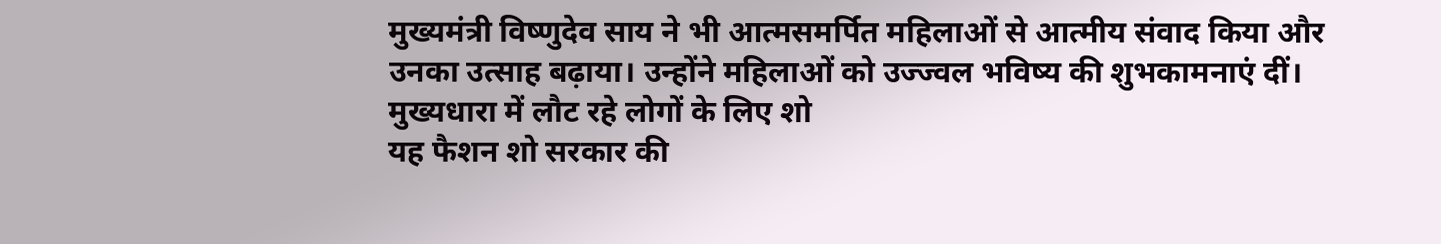मुख्यमंत्री विष्णुदेव साय ने भी आत्मसमर्पित महिलाओं से आत्मीय संवाद किया और उनका उत्साह बढ़ाया। उन्होंने महिलाओं को उज्ज्वल भविष्य की शुभकामनाएं दीं।
मुख्यधारा में लौट रहे लोगों के लिए शो
यह फैशन शो सरकार की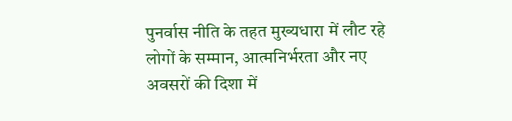पुनर्वास नीति के तहत मुख्यधारा में लौट रहे लोगों के सम्मान, आत्मनिर्भरता और नए अवसरों की दिशा में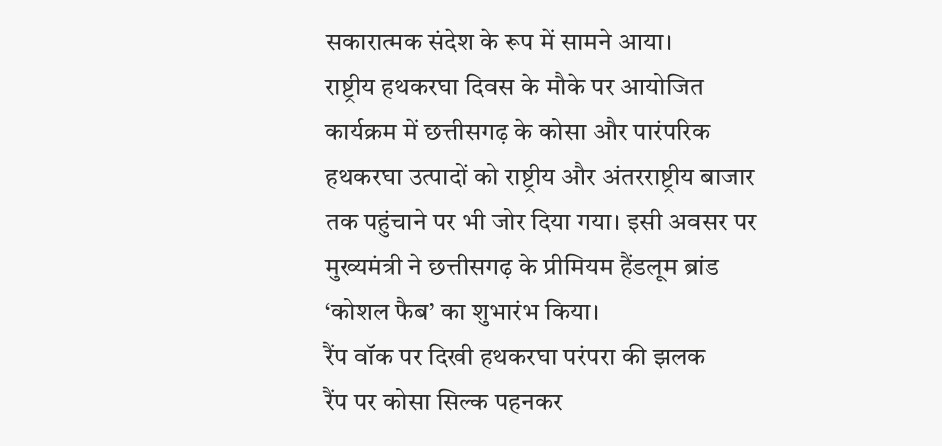सकारात्मक संदेश के रूप में सामने आया।
राष्ट्रीय हथकरघा दिवस के मौके पर आयोजित कार्यक्रम में छत्तीसगढ़ के कोसा और पारंपरिक हथकरघा उत्पादों को राष्ट्रीय और अंतरराष्ट्रीय बाजार तक पहुंचाने पर भी जोर दिया गया। इसी अवसर पर मुख्यमंत्री ने छत्तीसगढ़ के प्रीमियम हैंडलूम ब्रांड ‘कोशल फैब’ का शुभारंभ किया।
रैंप वॉक पर दिखी हथकरघा परंपरा की झलक
रैंप पर कोसा सिल्क पहनकर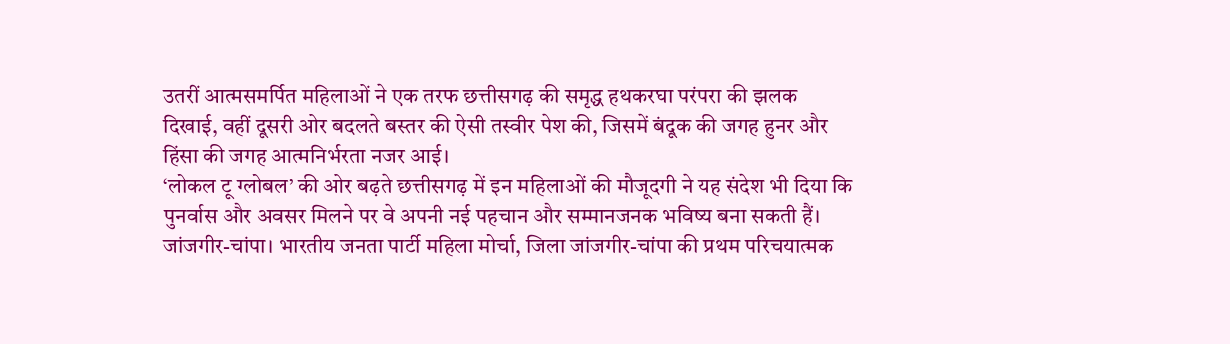उतरीं आत्मसमर्पित महिलाओं ने एक तरफ छत्तीसगढ़ की समृद्ध हथकरघा परंपरा की झलक दिखाई, वहीं दूसरी ओर बदलते बस्तर की ऐसी तस्वीर पेश की, जिसमें बंदूक की जगह हुनर और हिंसा की जगह आत्मनिर्भरता नजर आई।
‘लोकल टू ग्लोबल’ की ओर बढ़ते छत्तीसगढ़ में इन महिलाओं की मौजूदगी ने यह संदेश भी दिया कि पुनर्वास और अवसर मिलने पर वे अपनी नई पहचान और सम्मानजनक भविष्य बना सकती हैं।
जांजगीर-चांपा। भारतीय जनता पार्टी महिला मोर्चा, जिला जांजगीर-चांपा की प्रथम परिचयात्मक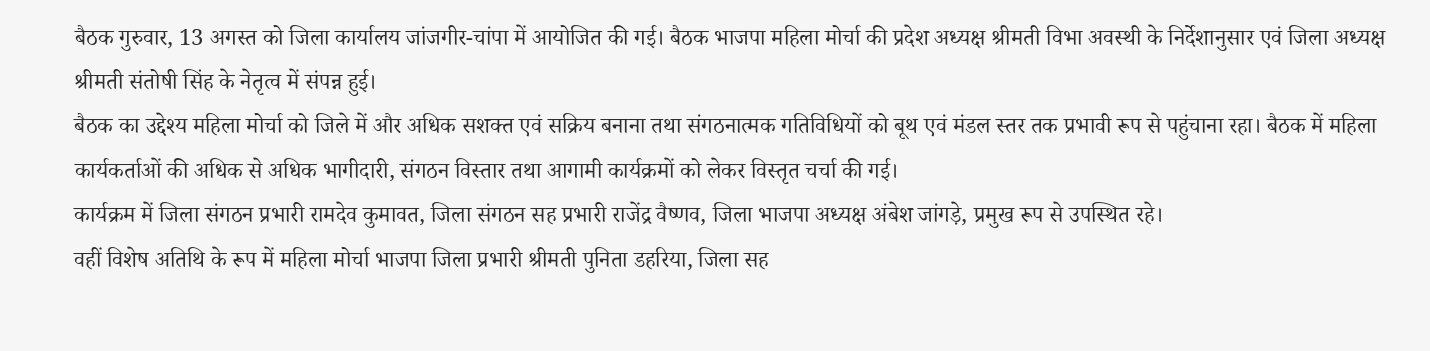बैठक गुरुवार, 13 अगस्त को जिला कार्यालय जांजगीर-चांपा में आयोजित की गई। बैठक भाजपा महिला मोर्चा की प्रदेश अध्यक्ष श्रीमती विभा अवस्थी के निर्देशानुसार एवं जिला अध्यक्ष श्रीमती संतोषी सिंह के नेतृत्व में संपन्न हुई।
बैठक का उद्देश्य महिला मोर्चा को जिले में और अधिक सशक्त एवं सक्रिय बनाना तथा संगठनात्मक गतिविधियों को बूथ एवं मंडल स्तर तक प्रभावी रूप से पहुंचाना रहा। बैठक में महिला कार्यकर्ताओं की अधिक से अधिक भागीदारी, संगठन विस्तार तथा आगामी कार्यक्रमों को लेकर विस्तृत चर्चा की गई।
कार्यक्रम में जिला संगठन प्रभारी रामदेव कुमावत, जिला संगठन सह प्रभारी राजेंद्र वैष्णव, जिला भाजपा अध्यक्ष अंबेश जांगड़े, प्रमुख रूप से उपस्थित रहे।
वहीं विशेष अतिथि के रूप में महिला मोर्चा भाजपा जिला प्रभारी श्रीमती पुनिता डहरिया, जिला सह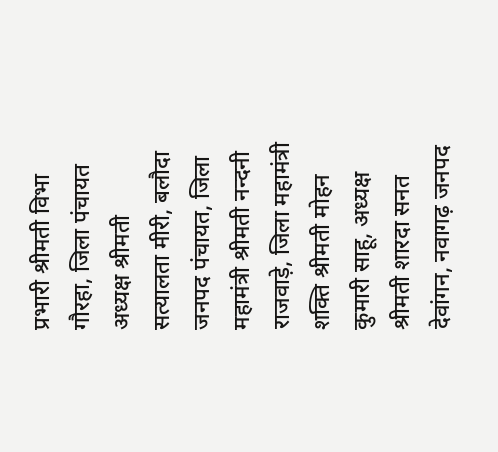प्रभारी श्रीमती विभा गौरहा, जिला पंचायत अध्यक्ष श्रीमती सत्यालता मीरी, बलौदा जनपद पंचायत, जिला महामंत्री श्रीमती नन्दनी राजवाड़े, जिला महामंत्री शक्ति श्रीमती मोहन कुमारी साहू, अध्यक्ष श्रीमती शारदा सनत देवांगन, नवागढ़ जनपद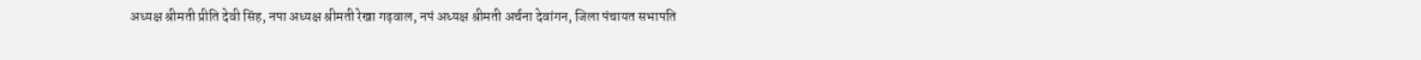अध्यक्ष श्रीमती प्रीति देवी सिंह, नपा अध्यक्ष श्रीमती रेखा गढ़वाल, नपं अध्यक्ष श्रीमती अर्चना देवांगन, जिला पंचायत सभापति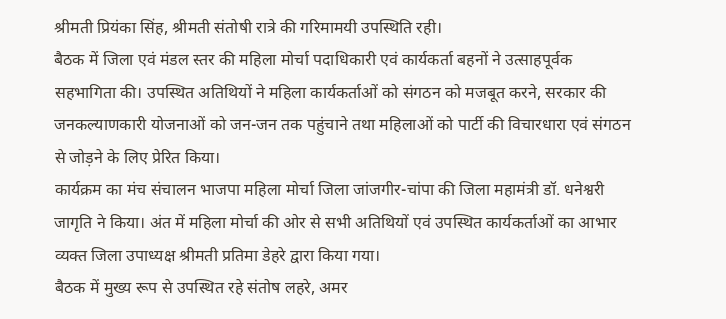श्रीमती प्रियंका सिंह, श्रीमती संतोषी रात्रे की गरिमामयी उपस्थिति रही।
बैठक में जिला एवं मंडल स्तर की महिला मोर्चा पदाधिकारी एवं कार्यकर्ता बहनों ने उत्साहपूर्वक सहभागिता की। उपस्थित अतिथियों ने महिला कार्यकर्ताओं को संगठन को मजबूत करने, सरकार की जनकल्याणकारी योजनाओं को जन-जन तक पहुंचाने तथा महिलाओं को पार्टी की विचारधारा एवं संगठन से जोड़ने के लिए प्रेरित किया।
कार्यक्रम का मंच संचालन भाजपा महिला मोर्चा जिला जांजगीर-चांपा की जिला महामंत्री डॉ. धनेश्वरी जागृति ने किया। अंत में महिला मोर्चा की ओर से सभी अतिथियों एवं उपस्थित कार्यकर्ताओं का आभार व्यक्त जिला उपाध्यक्ष श्रीमती प्रतिमा डेहरे द्वारा किया गया।
बैठक में मुख्य रूप से उपस्थित रहे संतोष लहरे, अमर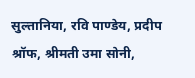सुल्तानिया, रवि पाण्डेय, प्रदीप श्रॉफ, श्रीमती उमा सोनी,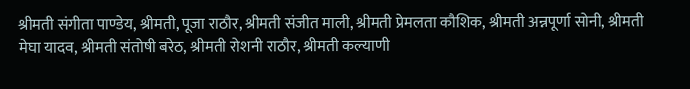श्रीमती संगीता पाण्डेय, श्रीमती, पूजा राठौर, श्रीमती संजीत माली, श्रीमती प्रेमलता कौशिक, श्रीमती अन्नपूर्णा सोनी, श्रीमती मेघा यादव, श्रीमती संतोषी बरेठ, श्रीमती रोशनी राठौर, श्रीमती कल्याणी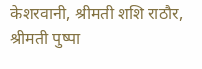केशरवानी, श्रीमती शशि राठौर, श्रीमती पुष्पा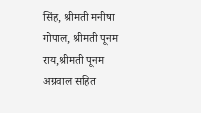सिंह, श्रीमती मनीषा गोपाल, श्रीमती पूनम राय,श्रीमती पूनम अग्रवाल सहित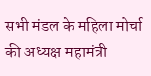सभी मंडल के महिला मोर्चा की अध्यक्ष महामंत्री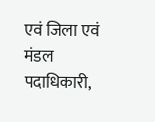एवं जिला एवं मंडल पदाधिकारी,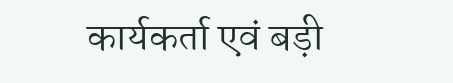कार्यकर्ता एवं बड़ी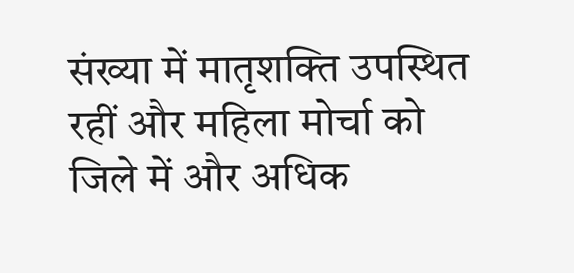संख्या में मातृशक्ति उपस्थित रहीं और महिला मोर्चा को जिले में और अधिक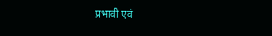प्रभावी एवं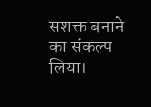सशक्त बनाने का संकल्प लिया।